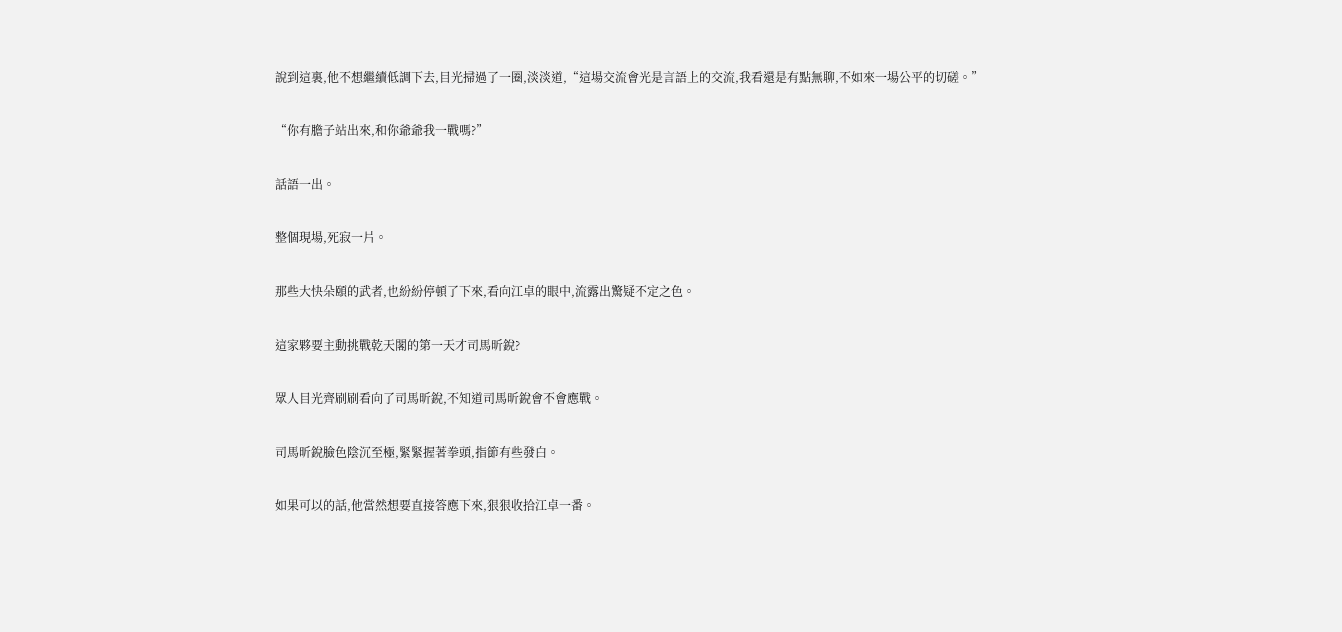說到這裏,他不想繼續低調下去,目光掃過了一圈,淡淡道,“這場交流會光是言語上的交流,我看還是有點無聊,不如來一場公平的切磋。”

“你有膽子站出來,和你爺爺我一戰嗎?”

話語一出。

整個現場,死寂一片。

那些大快朵頤的武者,也紛紛停頓了下來,看向江卓的眼中,流露出驚疑不定之色。

這家夥要主動挑戰乾天閣的第一天才司馬昕銳?

眾人目光齊刷刷看向了司馬昕銳,不知道司馬昕銳會不會應戰。

司馬昕銳臉色陰沉至極,緊緊握著拳頭,指節有些發白。

如果可以的話,他當然想要直接答應下來,狠狠收拾江卓一番。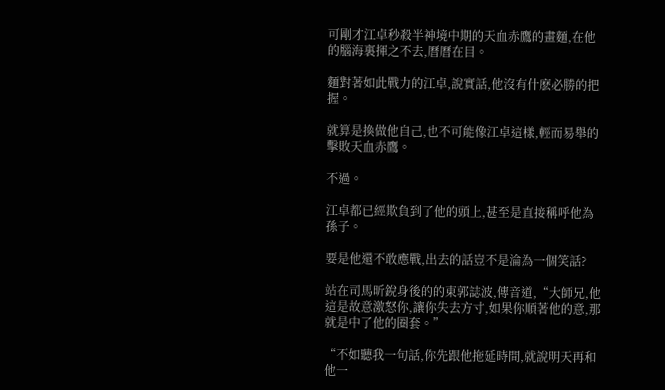可剛才江卓秒殺半神境中期的天血赤鷹的畫麵,在他的腦海裏揮之不去,曆曆在目。

麵對著如此戰力的江卓,說實話,他沒有什麽必勝的把握。

就算是換做他自己,也不可能像江卓這樣,輕而易舉的擊敗天血赤鷹。

不過。

江卓都已經欺負到了他的頭上,甚至是直接稱呼他為孫子。

要是他還不敢應戰,出去的話豈不是淪為一個笑話?

站在司馬昕銳身後的的東郭誌波,傳音道,“大師兄,他這是故意激怒你,讓你失去方寸,如果你順著他的意,那就是中了他的圈套。”

“不如聽我一句話,你先跟他拖延時間,就說明天再和他一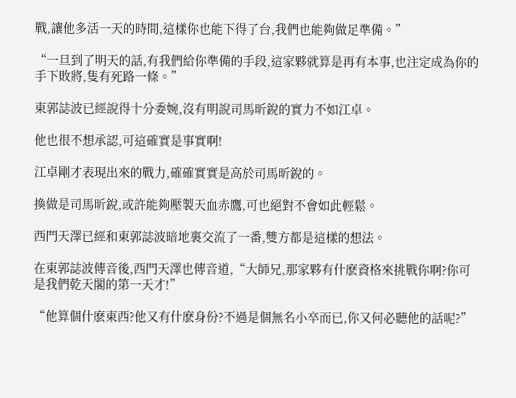戰,讓他多活一天的時間,這樣你也能下得了台,我們也能夠做足準備。”

“一旦到了明天的話,有我們給你準備的手段,這家夥就算是再有本事,也注定成為你的手下敗將,隻有死路一條。”

東郭誌波已經說得十分委婉,沒有明說司馬昕銳的實力不如江卓。

他也很不想承認,可這確實是事實啊!

江卓剛才表現出來的戰力,確確實實是高於司馬昕銳的。

換做是司馬昕銳,或許能夠壓製天血赤鷹,可也絕對不會如此輕鬆。

西門天澤已經和東郭誌波暗地裏交流了一番,雙方都是這樣的想法。

在東郭誌波傳音後,西門天澤也傳音道,“大師兄,那家夥有什麽資格來挑戰你啊?你可是我們乾天閣的第一天才!”

“他算個什麽東西?他又有什麽身份?不過是個無名小卒而已,你又何必聽他的話呢?”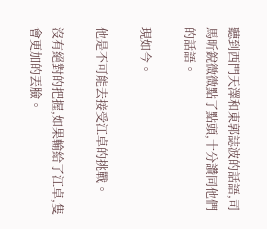聽到西門天澤和東郭誌波的話語,司馬昕銳微微點了點頭,十分讚同他們的話語。

現如今。

他是不可能去接受江卓的挑戰。

沒有絕對的把握,如果輸給了江卓,隻會更加的丟臉。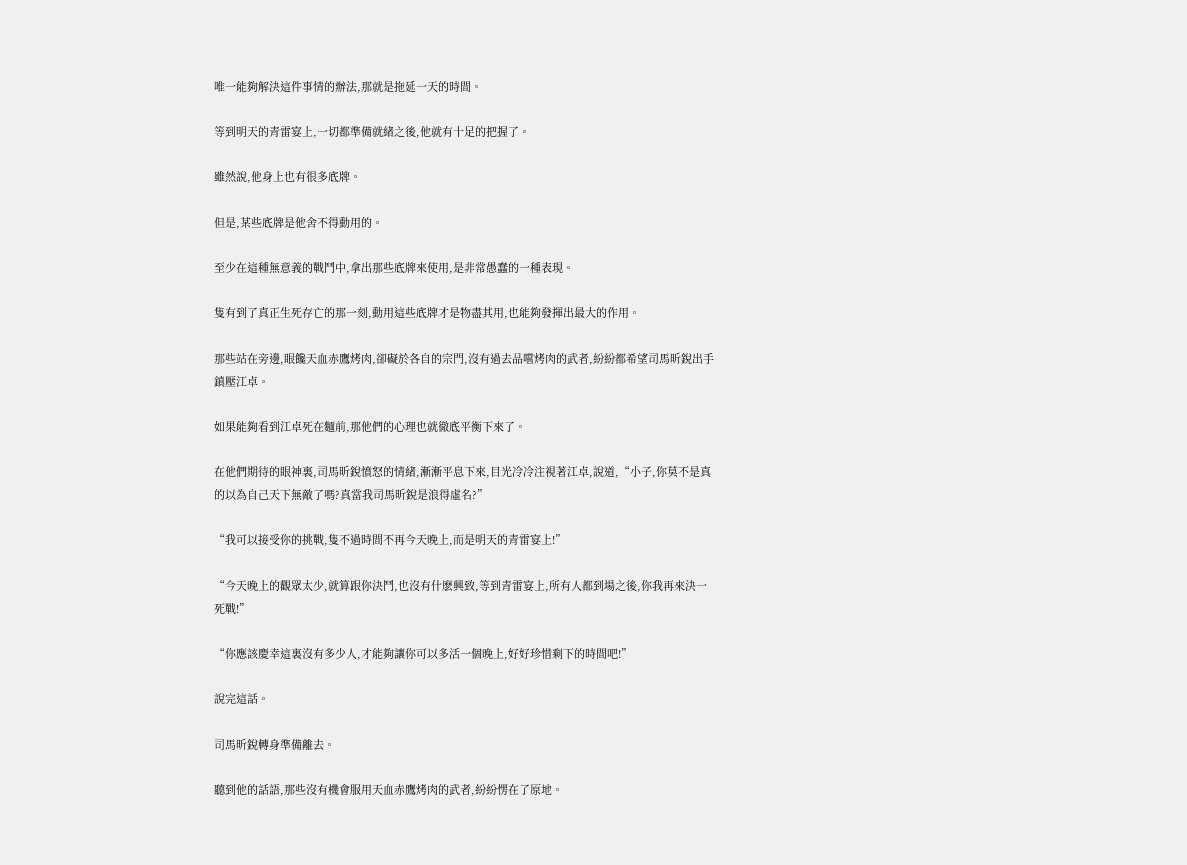唯一能夠解決這件事情的辦法,那就是拖延一天的時間。

等到明天的青雷宴上,一切都準備就緒之後,他就有十足的把握了。

雖然說,他身上也有很多底牌。

但是,某些底牌是他舍不得動用的。

至少在這種無意義的戰鬥中,拿出那些底牌來使用,是非常愚蠢的一種表現。

隻有到了真正生死存亡的那一刻,動用這些底牌才是物盡其用,也能夠發揮出最大的作用。

那些站在旁邊,眼饞天血赤鷹烤肉,卻礙於各自的宗門,沒有過去品嚐烤肉的武者,紛紛都希望司馬昕銳出手鎮壓江卓。

如果能夠看到江卓死在麵前,那他們的心理也就徹底平衡下來了。

在他們期待的眼神裏,司馬昕銳憤怒的情緒,漸漸平息下來,目光冷冷注視著江卓,說道,“小子,你莫不是真的以為自己天下無敵了嗎?真當我司馬昕銳是浪得虛名?”

“我可以接受你的挑戰,隻不過時間不再今天晚上,而是明天的青雷宴上!”

“今天晚上的觀眾太少,就算跟你決鬥,也沒有什麽興致,等到青雷宴上,所有人都到場之後,你我再來決一死戰!”

“你應該慶幸這裏沒有多少人,才能夠讓你可以多活一個晚上,好好珍惜剩下的時間吧!”

說完這話。

司馬昕銳轉身準備離去。

聽到他的話語,那些沒有機會服用天血赤鷹烤肉的武者,紛紛愣在了原地。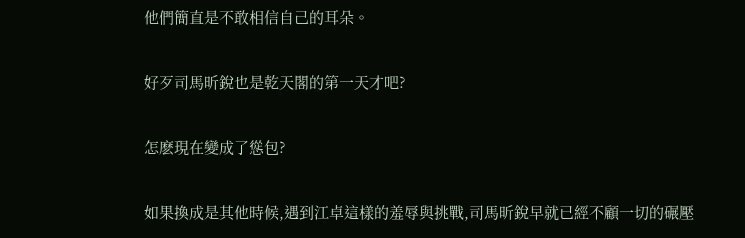他們簡直是不敢相信自己的耳朵。

好歹司馬昕銳也是乾天閣的第一天才吧?

怎麽現在變成了慫包?

如果換成是其他時候,遇到江卓這樣的羞辱與挑戰,司馬昕銳早就已經不顧一切的碾壓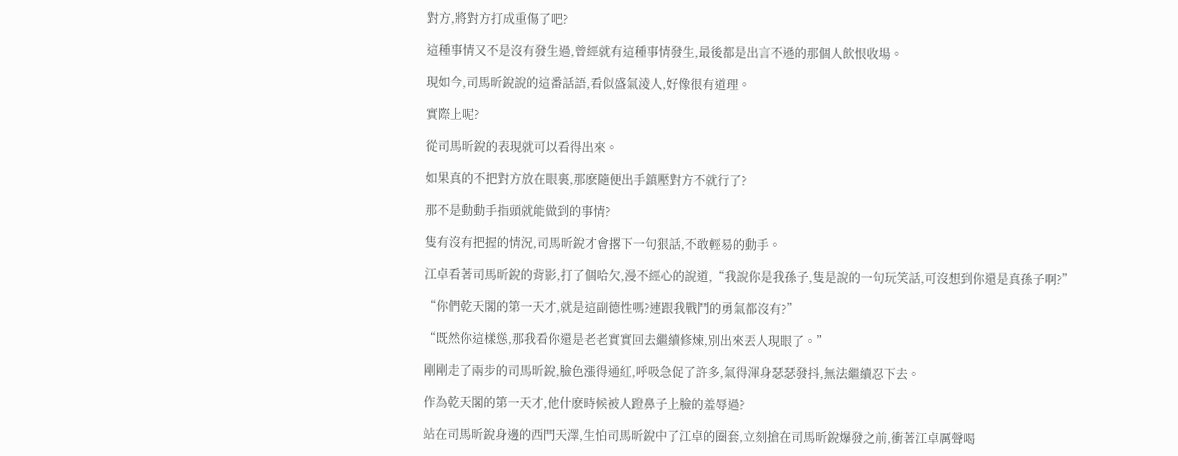對方,將對方打成重傷了吧?

這種事情又不是沒有發生過,曾經就有這種事情發生,最後都是出言不遜的那個人飲恨收場。

現如今,司馬昕銳說的這番話語,看似盛氣淩人,好像很有道理。

實際上呢?

從司馬昕銳的表現就可以看得出來。

如果真的不把對方放在眼裏,那麽隨便出手鎮壓對方不就行了?

那不是動動手指頭就能做到的事情?

隻有沒有把握的情況,司馬昕銳才會撂下一句狠話,不敢輕易的動手。

江卓看著司馬昕銳的背影,打了個哈欠,漫不經心的說道,“我說你是我孫子,隻是說的一句玩笑話,可沒想到你還是真孫子啊?”

“你們乾天閣的第一天才,就是這副德性嗎?連跟我戰鬥的勇氣都沒有?”

“既然你這樣慫,那我看你還是老老實實回去繼續修煉,別出來丟人現眼了。”

剛剛走了兩步的司馬昕銳,臉色漲得通紅,呼吸急促了許多,氣得渾身瑟瑟發抖,無法繼續忍下去。

作為乾天閣的第一天才,他什麽時候被人蹬鼻子上臉的羞辱過?

站在司馬昕銳身邊的西門天澤,生怕司馬昕銳中了江卓的圈套,立刻搶在司馬昕銳爆發之前,衝著江卓厲聲喝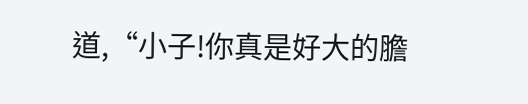道,“小子!你真是好大的膽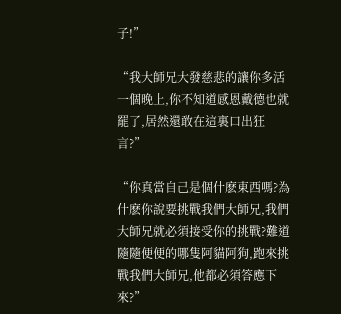子!”

“我大師兄大發慈悲的讓你多活一個晚上,你不知道感恩戴德也就罷了,居然還敢在這裏口出狂言?”

“你真當自己是個什麽東西嗎?為什麽你說要挑戰我們大師兄,我們大師兄就必須接受你的挑戰?難道隨隨便便的哪隻阿貓阿狗,跑來挑戰我們大師兄,他都必須答應下來?”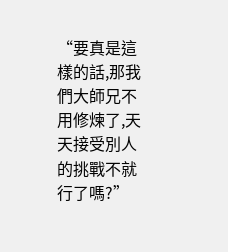“要真是這樣的話,那我們大師兄不用修煉了,天天接受別人的挑戰不就行了嗎?”